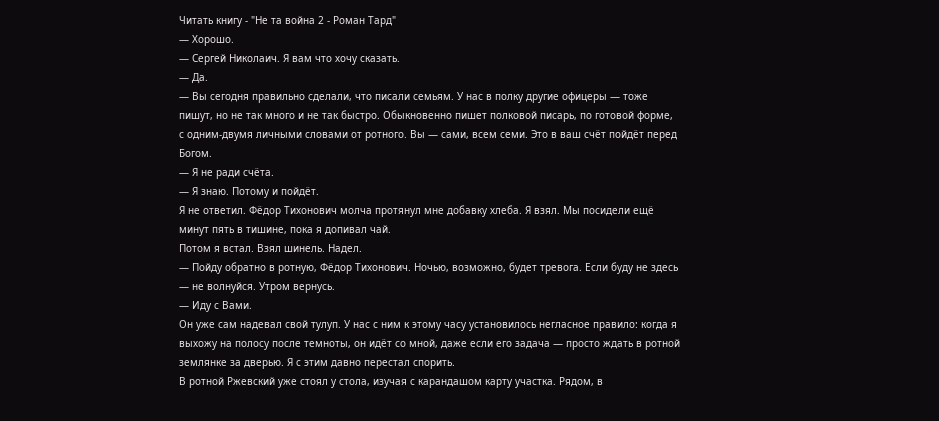Читать книгу - "Не та война 2 - Роман Тард"
— Хорошо.
— Сергей Николаич. Я вам что хочу сказать.
— Да.
— Вы сегодня правильно сделали, что писали семьям. У нас в полку другие офицеры — тоже пишут, но не так много и не так быстро. Обыкновенно пишет полковой писарь, по готовой форме, с одним-двумя личными словами от ротного. Вы — сами, всем семи. Это в ваш счёт пойдёт перед Богом.
— Я не ради счёта.
— Я знаю. Потому и пойдёт.
Я не ответил. Фёдор Тихонович молча протянул мне добавку хлеба. Я взял. Мы посидели ещё минут пять в тишине, пока я допивал чай.
Потом я встал. Взял шинель. Надел.
— Пойду обратно в ротную, Фёдор Тихонович. Ночью, возможно, будет тревога. Если буду не здесь — не волнуйся. Утром вернусь.
— Иду с Вами.
Он уже сам надевал свой тулуп. У нас с ним к этому часу установилось негласное правило: когда я выхожу на полосу после темноты, он идёт со мной, даже если его задача — просто ждать в ротной землянке за дверью. Я с этим давно перестал спорить.
В ротной Ржевский уже стоял у стола, изучая с карандашом карту участка. Рядом, в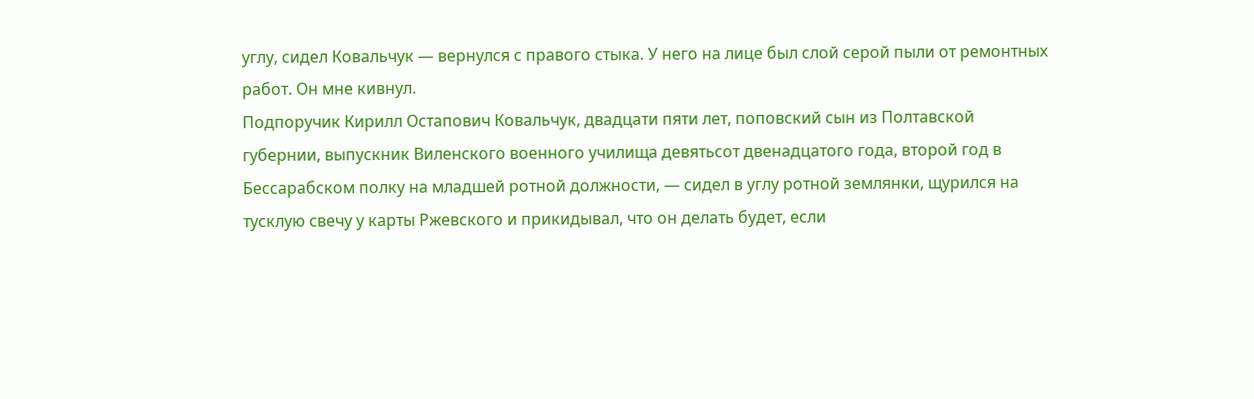углу, сидел Ковальчук — вернулся с правого стыка. У него на лице был слой серой пыли от ремонтных работ. Он мне кивнул.
Подпоручик Кирилл Остапович Ковальчук, двадцати пяти лет, поповский сын из Полтавской губернии, выпускник Виленского военного училища девятьсот двенадцатого года, второй год в Бессарабском полку на младшей ротной должности, — сидел в углу ротной землянки, щурился на тусклую свечу у карты Ржевского и прикидывал, что он делать будет, если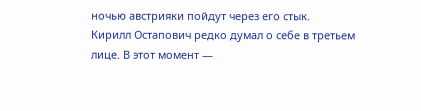ночью австрияки пойдут через его стык.
Кирилл Остапович редко думал о себе в третьем лице. В этот момент —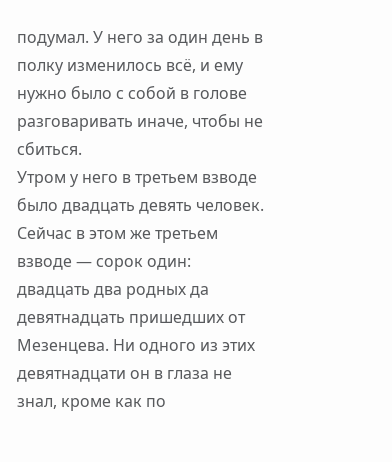подумал. У него за один день в полку изменилось всё, и ему нужно было с собой в голове разговаривать иначе, чтобы не сбиться.
Утром у него в третьем взводе было двадцать девять человек. Сейчас в этом же третьем взводе — сорок один: двадцать два родных да девятнадцать пришедших от Мезенцева. Ни одного из этих девятнадцати он в глаза не знал, кроме как по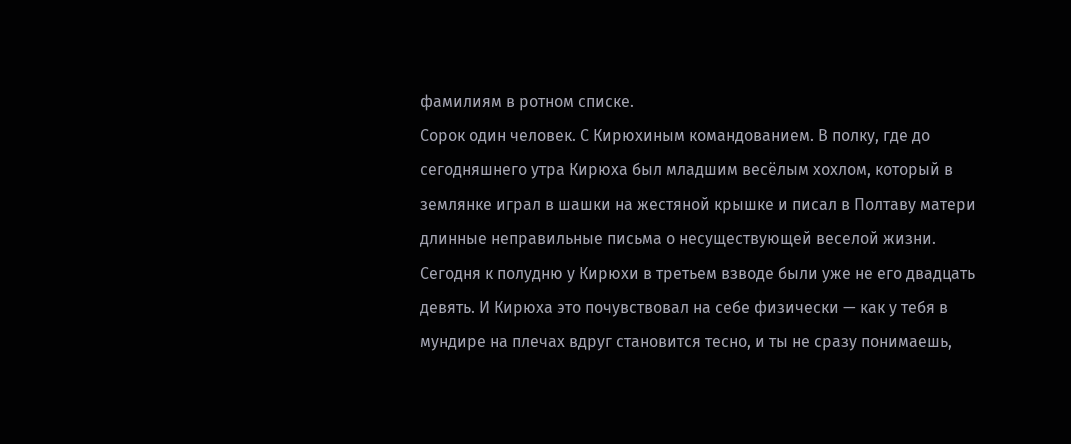фамилиям в ротном списке.
Сорок один человек. С Кирюхиным командованием. В полку, где до сегодняшнего утра Кирюха был младшим весёлым хохлом, который в землянке играл в шашки на жестяной крышке и писал в Полтаву матери длинные неправильные письма о несуществующей веселой жизни.
Сегодня к полудню у Кирюхи в третьем взводе были уже не его двадцать девять. И Кирюха это почувствовал на себе физически — как у тебя в мундире на плечах вдруг становится тесно, и ты не сразу понимаешь,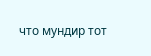что мундир тот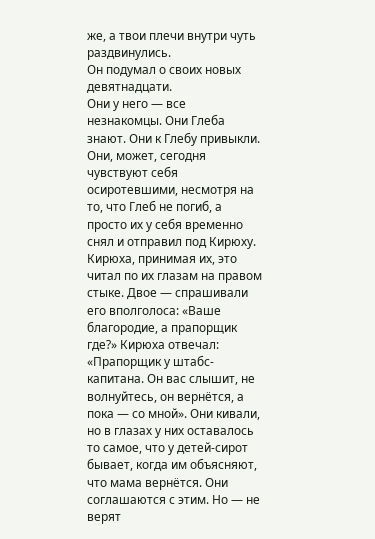же, а твои плечи внутри чуть раздвинулись.
Он подумал о своих новых девятнадцати.
Они у него — все незнакомцы. Они Глеба знают. Они к Глебу привыкли. Они, может, сегодня чувствуют себя осиротевшими, несмотря на то, что Глеб не погиб, а просто их у себя временно снял и отправил под Кирюху. Кирюха, принимая их, это читал по их глазам на правом стыке. Двое — спрашивали его вполголоса: «Ваше благородие, а прапорщик где?» Кирюха отвечал: «Прапорщик у штабс-капитана. Он вас слышит, не волнуйтесь, он вернётся, а пока — со мной». Они кивали, но в глазах у них оставалось то самое, что у детей-сирот бывает, когда им объясняют, что мама вернётся. Они соглашаются с этим. Но — не верят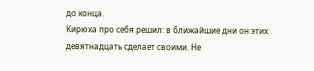до конца.
Кирюха про себя решил: в ближайшие дни он этих девятнадцать сделает своими. Не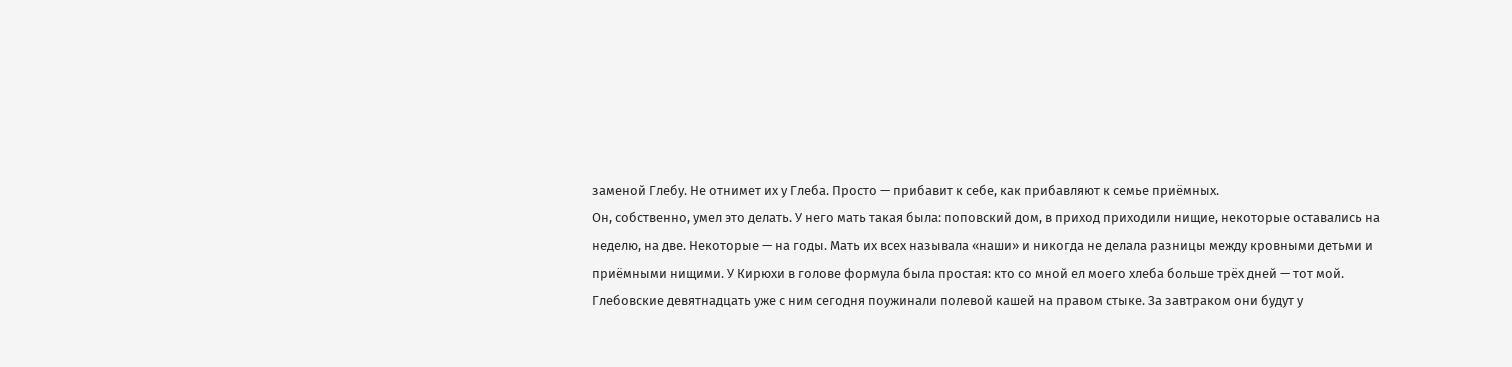заменой Глебу. Не отнимет их у Глеба. Просто — прибавит к себе, как прибавляют к семье приёмных.
Он, собственно, умел это делать. У него мать такая была: поповский дом, в приход приходили нищие, некоторые оставались на неделю, на две. Некоторые — на годы. Мать их всех называла «наши» и никогда не делала разницы между кровными детьми и приёмными нищими. У Кирюхи в голове формула была простая: кто со мной ел моего хлеба больше трёх дней — тот мой.
Глебовские девятнадцать уже с ним сегодня поужинали полевой кашей на правом стыке. За завтраком они будут у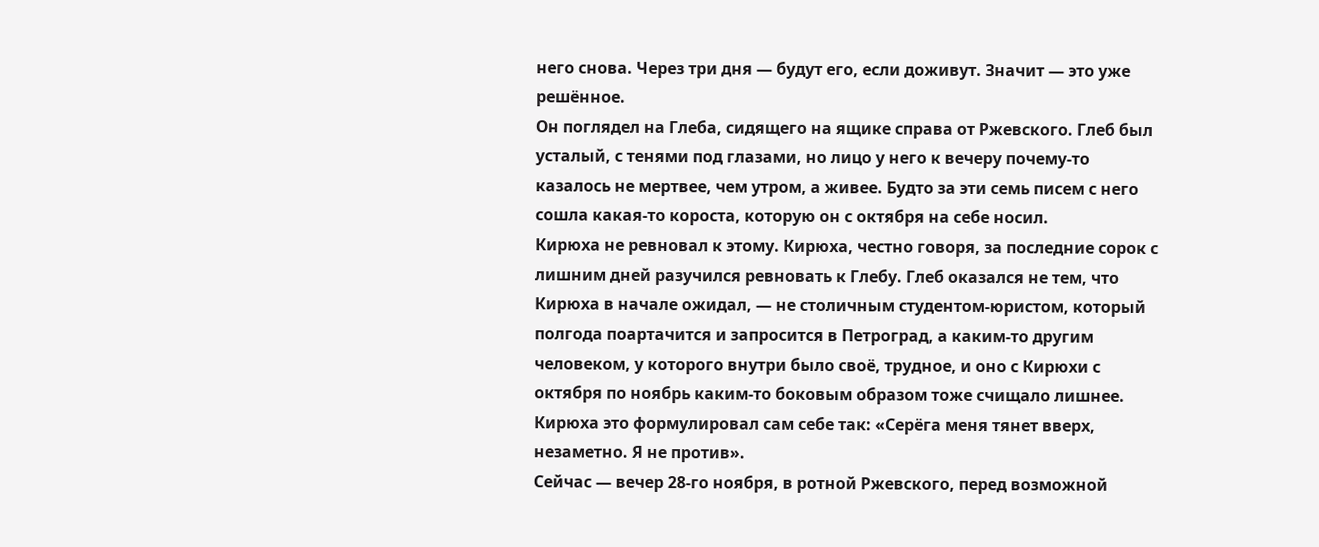него снова. Через три дня — будут его, если доживут. Значит — это уже решённое.
Он поглядел на Глеба, сидящего на ящике справа от Ржевского. Глеб был усталый, с тенями под глазами, но лицо у него к вечеру почему-то казалось не мертвее, чем утром, а живее. Будто за эти семь писем с него сошла какая-то короста, которую он с октября на себе носил.
Кирюха не ревновал к этому. Кирюха, честно говоря, за последние сорок с лишним дней разучился ревновать к Глебу. Глеб оказался не тем, что Кирюха в начале ожидал, — не столичным студентом-юристом, который полгода поартачится и запросится в Петроград, а каким-то другим человеком, у которого внутри было своё, трудное, и оно с Кирюхи с октября по ноябрь каким-то боковым образом тоже счищало лишнее.
Кирюха это формулировал сам себе так: «Серёга меня тянет вверх, незаметно. Я не против».
Сейчас — вечер 28-го ноября, в ротной Ржевского, перед возможной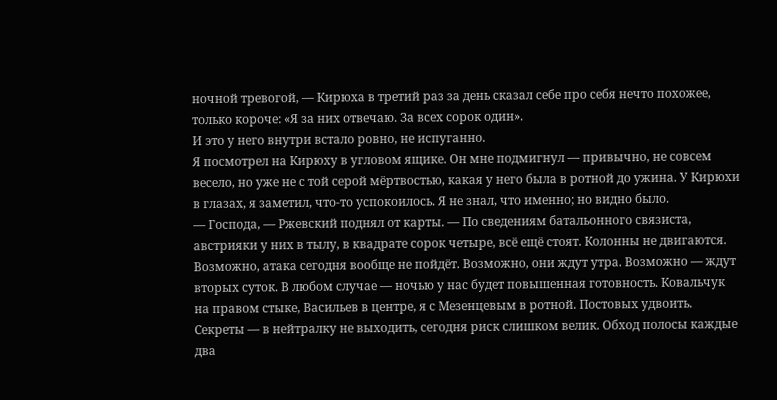ночной тревогой, — Кирюха в третий раз за день сказал себе про себя нечто похожее, только короче: «Я за них отвечаю. За всех сорок один».
И это у него внутри встало ровно, не испуганно.
Я посмотрел на Кирюху в угловом ящике. Он мне подмигнул — привычно, не совсем весело, но уже не с той серой мёртвостью, какая у него была в ротной до ужина. У Кирюхи в глазах, я заметил, что-то успокоилось. Я не знал, что именно; но видно было.
— Господа, — Ржевский поднял от карты. — По сведениям батальонного связиста, австрияки у них в тылу, в квадрате сорок четыре, всё ещё стоят. Колонны не двигаются. Возможно, атака сегодня вообще не пойдёт. Возможно, они ждут утра. Возможно — ждут вторых суток. В любом случае — ночью у нас будет повышенная готовность. Ковальчук на правом стыке, Васильев в центре, я с Мезенцевым в ротной. Постовых удвоить. Секреты — в нейтралку не выходить, сегодня риск слишком велик. Обход полосы каждые два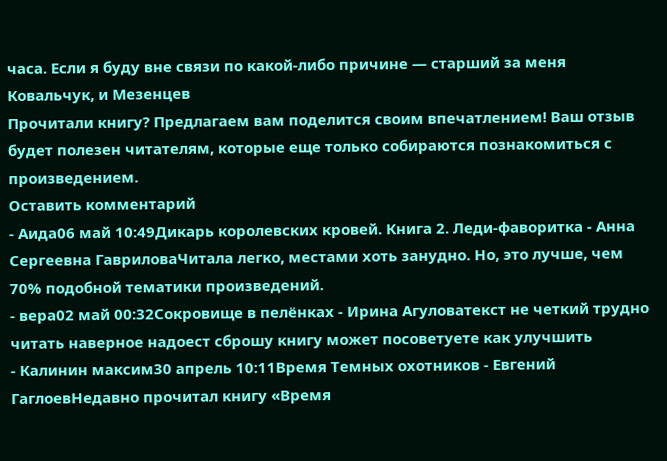часа. Если я буду вне связи по какой-либо причине — старший за меня Ковальчук, и Мезенцев
Прочитали книгу? Предлагаем вам поделится своим впечатлением! Ваш отзыв будет полезен читателям, которые еще только собираются познакомиться с произведением.
Оставить комментарий
- Аида06 май 10:49Дикарь королевских кровей. Книга 2. Леди-фаворитка - Анна Сергеевна ГавриловаЧитала легко, местами хоть занудно. Но, это лучше, чем 70% подобной тематики произведений.
- вера02 май 00:32Сокровище в пелёнках - Ирина Агуловатекст не четкий трудно читать наверное надоест сброшу книгу может посоветуете как улучшить
- Калинин максим30 апрель 10:11Время Темных охотников - Евгений ГаглоевНедавно прочитал книгу «Время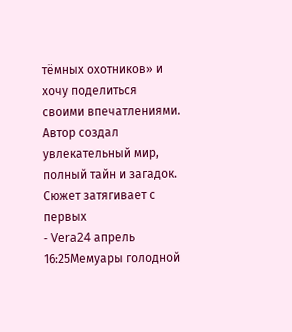тёмных охотников» и хочу поделиться своими впечатлениями. Автор создал увлекательный мир, полный тайн и загадок. Сюжет затягивает с первых
- Vera24 апрель 16:25Мемуары голодной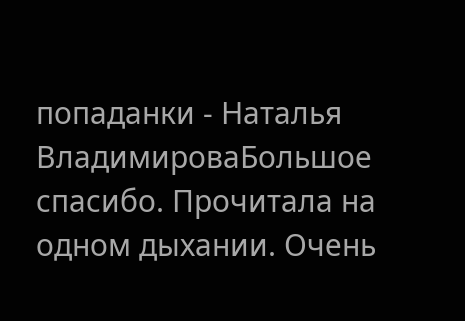попаданки - Наталья ВладимироваБольшое спасибо. Прочитала на одном дыхании. Очень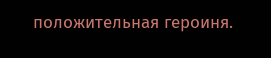положительная героиня.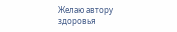Желаю автору здоровья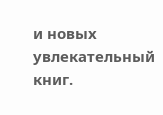и новых увлекательный книг.